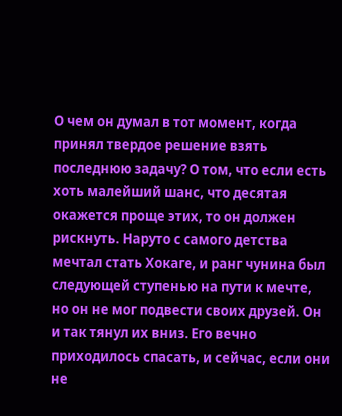О чем он думал в тот момент, когда принял твердое решение взять последнюю задачу? О том, что если есть хоть малейший шанс, что десятая окажется проще этих, то он должен рискнуть. Наруто с самого детства мечтал стать Хокаге, и ранг чунина был следующей ступенью на пути к мечте, но он не мог подвести своих друзей. Он и так тянул их вниз. Его вечно приходилось спасать, и сейчас, если они не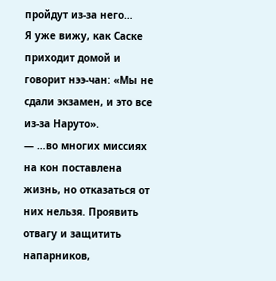пройдут из-за него…
Я уже вижу, как Саске приходит домой и говорит нээ-чан: «Мы не сдали экзамен, и это все из-за Наруто».
— …во многих миссиях на кон поставлена жизнь, но отказаться от них нельзя. Проявить отвагу и защитить напарников,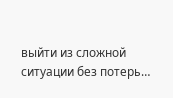выйти из сложной ситуации без потерь…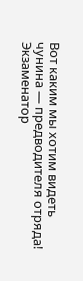Вот каким мы хотим видеть чунина — предводителя отряда!
Экзаменатор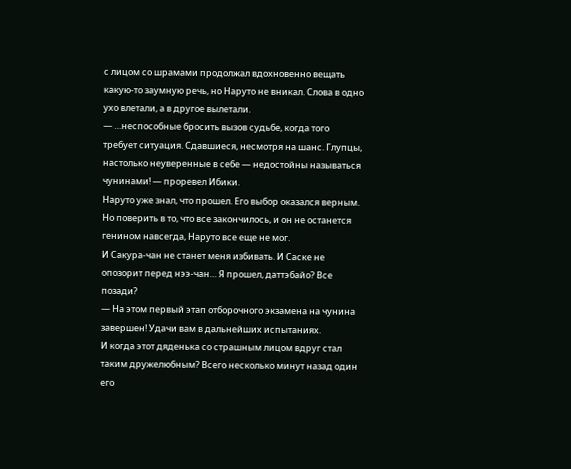с лицом со шрамами продолжал вдохновенно вещать какую-то заумную речь, но Наруто не вникал. Слова в одно ухо влетали, а в другое вылетали.
— …неспособные бросить вызов судьбе, когда того требует ситуация. Сдавшиеся, несмотря на шанс. Глупцы, настолько неуверенные в себе — недостойны называться чунинами! — проревел Ибики.
Наруто уже знал, что прошел. Его выбор оказался верным. Но поверить в то, что все закончилось, и он не останется генином навсегда, Наруто все еще не мог.
И Сакура-чан не станет меня избивать. И Саске не опозорит перед нээ-чан… Я прошел, даттэбайо? Все позади?
— На этом первый этап отборочного экзамена на чунина завершен! Удачи вам в дальнейших испытаниях.
И когда этот дяденька со страшным лицом вдруг стал таким дружелюбным? Всего несколько минут назад один его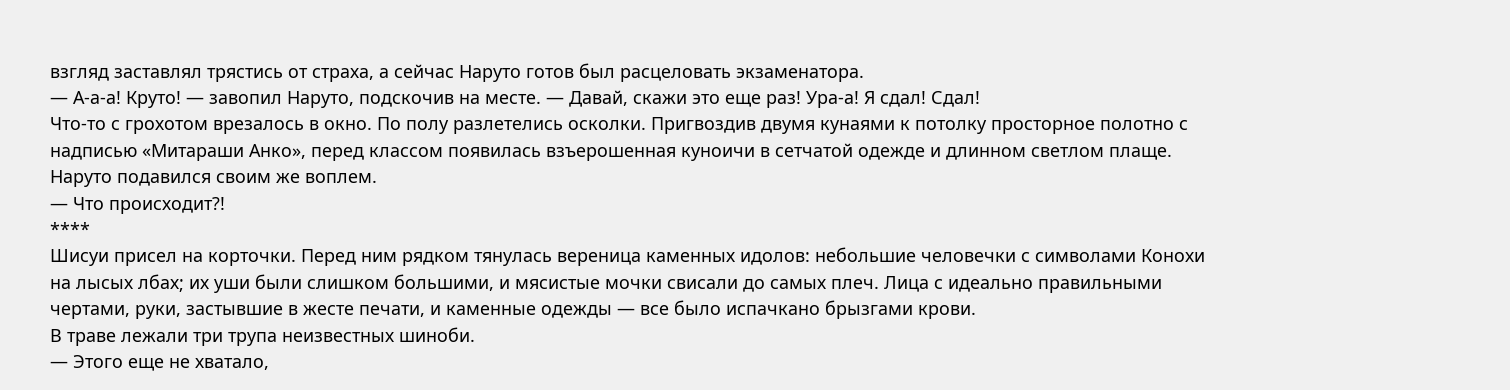взгляд заставлял трястись от страха, а сейчас Наруто готов был расцеловать экзаменатора.
— А-а-а! Круто! — завопил Наруто, подскочив на месте. — Давай, скажи это еще раз! Ура-а! Я сдал! Сдал!
Что-то с грохотом врезалось в окно. По полу разлетелись осколки. Пригвоздив двумя кунаями к потолку просторное полотно с надписью «Митараши Анко», перед классом появилась взъерошенная куноичи в сетчатой одежде и длинном светлом плаще. Наруто подавился своим же воплем.
— Что происходит?!
****
Шисуи присел на корточки. Перед ним рядком тянулась вереница каменных идолов: небольшие человечки с символами Конохи на лысых лбах; их уши были слишком большими, и мясистые мочки свисали до самых плеч. Лица с идеально правильными чертами, руки, застывшие в жесте печати, и каменные одежды — все было испачкано брызгами крови.
В траве лежали три трупа неизвестных шиноби.
— Этого еще не хватало,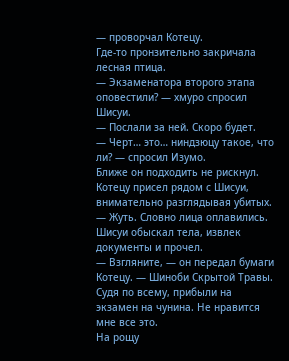— проворчал Котецу.
Где-то пронзительно закричала лесная птица.
— Экзаменатора второго этапа оповестили? — хмуро спросил Шисуи.
— Послали за ней. Скоро будет.
— Черт… это… ниндзюцу такое, что ли? — спросил Изумо.
Ближе он подходить не рискнул. Котецу присел рядом с Шисуи, внимательно разглядывая убитых.
— Жуть. Словно лица оплавились.
Шисуи обыскал тела, извлек документы и прочел.
— Взгляните, — он передал бумаги Котецу. — Шиноби Скрытой Травы. Судя по всему, прибыли на экзамен на чунина. Не нравится мне все это.
На рощу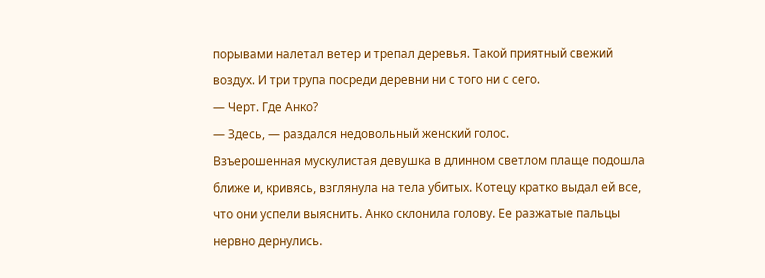порывами налетал ветер и трепал деревья. Такой приятный свежий воздух. И три трупа посреди деревни ни с того ни с сего.
— Черт. Где Анко?
— Здесь, — раздался недовольный женский голос.
Взъерошенная мускулистая девушка в длинном светлом плаще подошла ближе и, кривясь, взглянула на тела убитых. Котецу кратко выдал ей все, что они успели выяснить. Анко склонила голову. Ее разжатые пальцы нервно дернулись.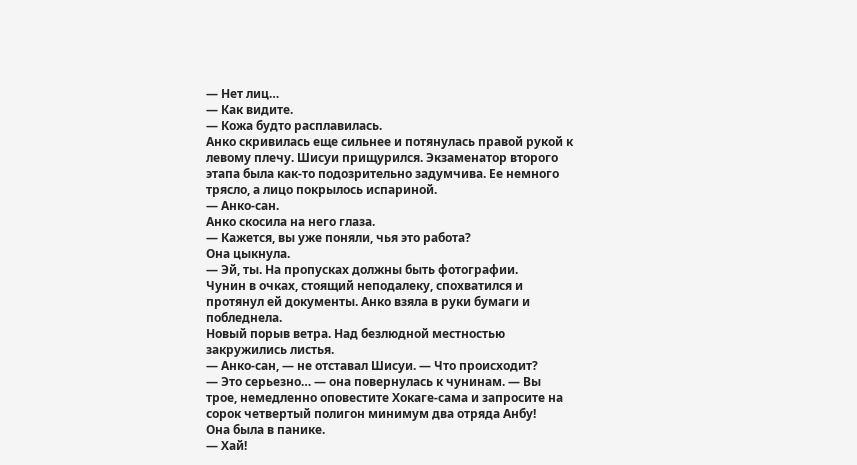— Нет лиц…
— Как видите.
— Кожа будто расплавилась.
Анко скривилась еще сильнее и потянулась правой рукой к левому плечу. Шисуи прищурился. Экзаменатор второго этапа была как-то подозрительно задумчива. Ее немного трясло, а лицо покрылось испариной.
— Анко-сан.
Анко скосила на него глаза.
— Кажется, вы уже поняли, чья это работа?
Она цыкнула.
— Эй, ты. На пропусках должны быть фотографии.
Чунин в очках, стоящий неподалеку, спохватился и протянул ей документы. Анко взяла в руки бумаги и побледнела.
Новый порыв ветра. Над безлюдной местностью закружились листья.
— Анко-сан, — не отставал Шисуи. — Что происходит?
— Это серьезно… — она повернулась к чунинам. — Вы трое, немедленно оповестите Хокаге-сама и запросите на сорок четвертый полигон минимум два отряда Анбу!
Она была в панике.
— Хай!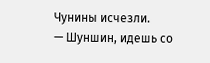Чунины исчезли.
— Шуншин, идешь со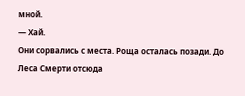мной.
— Хай.
Они сорвались с места. Роща осталась позади. До Леса Смерти отсюда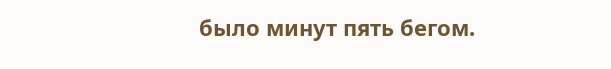было минут пять бегом.